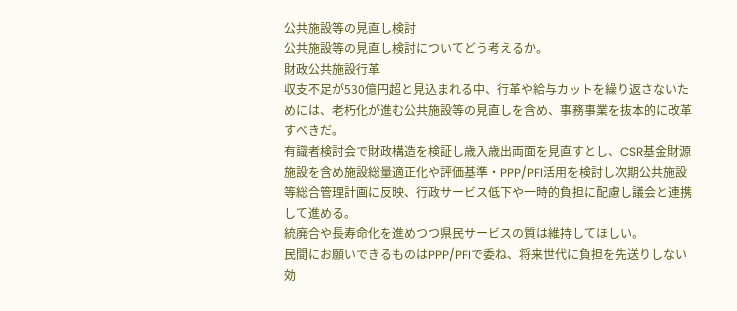公共施設等の見直し検討
公共施設等の見直し検討についてどう考えるか。
財政公共施設行革
収支不足が530億円超と見込まれる中、行革や給与カットを繰り返さないためには、老朽化が進む公共施設等の見直しを含め、事務事業を抜本的に改革すべきだ。
有識者検討会で財政構造を検証し歳入歳出両面を見直すとし、CSR基金財源施設を含め施設総量適正化や評価基準・PPP/PFI活用を検討し次期公共施設等総合管理計画に反映、行政サービス低下や一時的負担に配慮し議会と連携して進める。
統廃合や長寿命化を進めつつ県民サービスの質は維持してほしい。
民間にお願いできるものはPPP/PFIで委ね、将来世代に負担を先送りしない効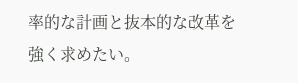率的な計画と抜本的な改革を強く求めたい。